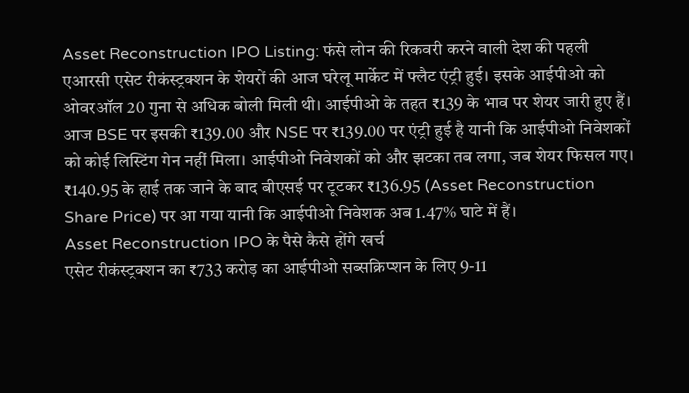Asset Reconstruction IPO Listing: फंसे लोन की रिकवरी करने वाली देश की पहली एआरसी एसेट रीकंस्ट्रक्शन के शेयरों की आज घरेलू मार्केट में फ्लैट एंट्री हुई। इसके आईपीओ को ओवरऑल 20 गुना से अधिक बोली मिली थी। आईपीओ के तहत ₹139 के भाव पर शेयर जारी हुए हैं। आज BSE पर इसकी ₹139.00 और NSE पर ₹139.00 पर एंट्री हुई है यानी कि आईपीओ निवेशकों को कोई लिस्टिंग गेन नहीं मिला। आईपीओ निवेशकों को और झटका तब लगा, जब शेयर फिसल गए। ₹140.95 के हाई तक जाने के बाद बीएसई पर टूटकर ₹136.95 (Asset Reconstruction Share Price) पर आ गया यानी कि आईपीओ निवेशक अब 1.47% घाटे में हैं।
Asset Reconstruction IPO के पैसे कैसे होंगे खर्च
एसेट रीकंस्ट्रक्शन का ₹733 करोड़ का आईपीओ सब्सक्रिप्शन के लिए 9-11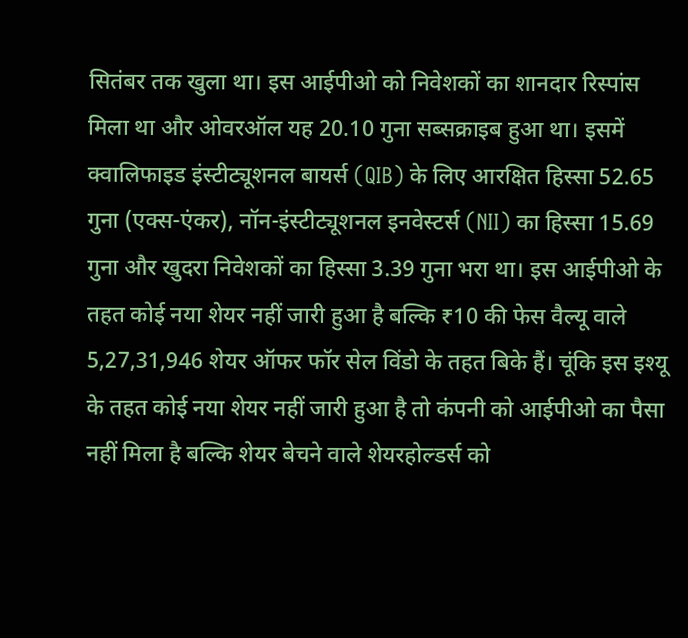सितंबर तक खुला था। इस आईपीओ को निवेशकों का शानदार रिस्पांस मिला था और ओवरऑल यह 20.10 गुना सब्सक्राइब हुआ था। इसमें क्वालिफाइड इंस्टीट्यूशनल बायर्स (QIB) के लिए आरक्षित हिस्सा 52.65 गुना (एक्स-एंकर), नॉन-इंस्टीट्यूशनल इनवेस्टर्स (NII) का हिस्सा 15.69 गुना और खुदरा निवेशकों का हिस्सा 3.39 गुना भरा था। इस आईपीओ के तहत कोई नया शेयर नहीं जारी हुआ है बल्कि ₹10 की फेस वैल्यू वाले 5,27,31,946 शेयर ऑफर फॉर सेल विंडो के तहत बिके हैं। चूंकि इस इश्यू के तहत कोई नया शेयर नहीं जारी हुआ है तो कंपनी को आईपीओ का पैसा नहीं मिला है बल्कि शेयर बेचने वाले शेयरहोल्डर्स को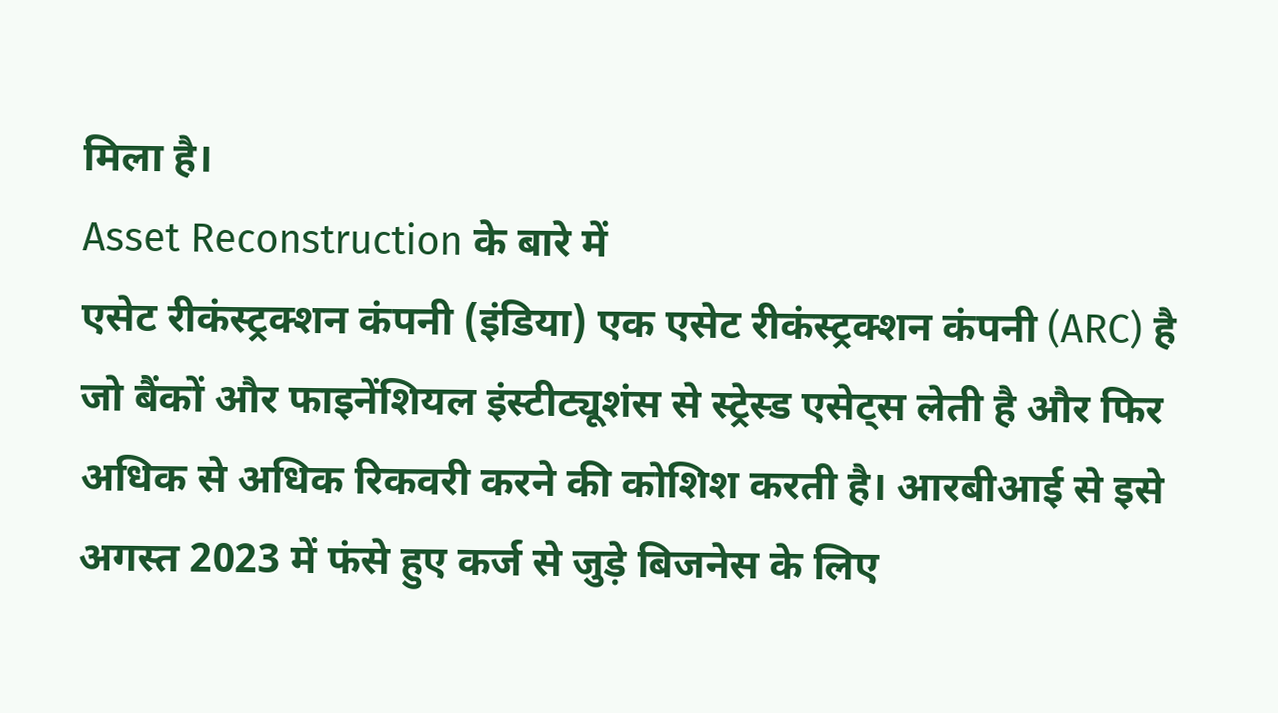मिला है।
Asset Reconstruction के बारे में
एसेट रीकंस्ट्रक्शन कंपनी (इंडिया) एक एसेट रीकंस्ट्रक्शन कंपनी (ARC) है जो बैंकों और फाइनेंशियल इंस्टीट्यूशंस से स्ट्रेस्ड एसेट्स लेती है और फिर अधिक से अधिक रिकवरी करने की कोशिश करती है। आरबीआई से इसे अगस्त 2023 में फंसे हुए कर्ज से जुड़े बिजनेस के लिए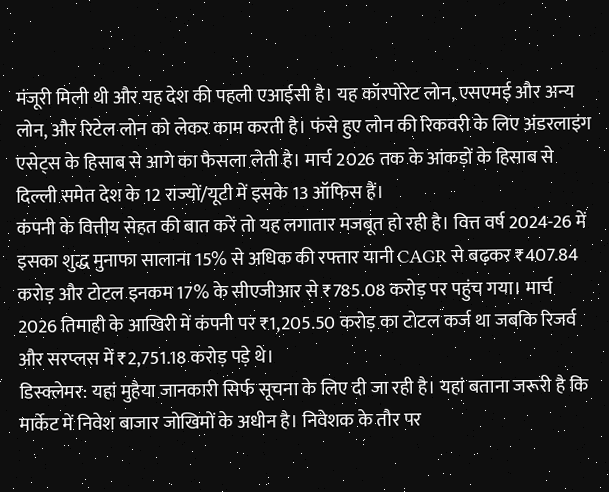मंजूरी मिली थी और यह देश की पहली एआईसी है। यह कॉरपोरेट लोन, एसएमई और अन्य लोन, और रिटेल लोन को लेकर काम करती है। फंसे हुए लोन की रिकवरी के लिए अंडरलाइंग एसेट्स के हिसाब से आगे का फैसला लेती है। मार्च 2026 तक के आंकड़ों के हिसाब से दिल्ली समेत देश के 12 राज्यों/यूटी में इसके 13 ऑफिस हैं।
कंपनी के वित्तीय सेहत की बात करें तो यह लगातार मजबूत हो रही है। वित्त वर्ष 2024-26 में इसका शुद्ध मुनाफा सालाना 15% से अधिक की रफ्तार यानी CAGR से बढ़कर ₹407.84 करोड़ और टोटल इनकम 17% के सीएजीआर से ₹785.08 करोड़ पर पहुंच गया। मार्च 2026 तिमाही के आखिरी में कंपनी पर ₹1,205.50 करोड़ का टोटल कर्ज था जबकि रिजर्व और सरप्लस में ₹2,751.18 करोड़ पड़े थे।
डिस्क्लेमर: यहां मुहैया जानकारी सिर्फ सूचना के लिए दी जा रही है। यहां बताना जरूरी है कि मार्केट में निवेश बाजार जोखिमों के अधीन है। निवेशक के तौर पर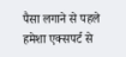पैसा लगाने से पहले हमेशा एक्सपर्ट से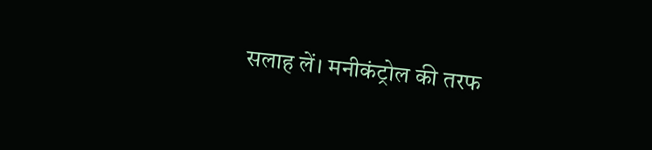सलाह लें। मनीकंट्रोल की तरफ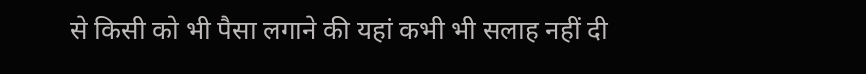से किसी को भी पैसा लगाने की यहां कभी भी सलाह नहीं दी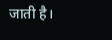जाती है।